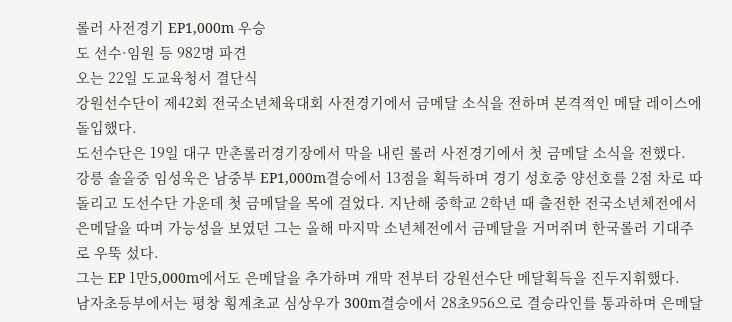롤러 사전경기 EP1,000m 우승
도 선수·임원 등 982명 파견
오는 22일 도교육청서 결단식
강원선수단이 제42회 전국소년체육대회 사전경기에서 금메달 소식을 전하며 본격적인 메달 레이스에 돌입했다.
도선수단은 19일 대구 만촌롤러경기장에서 막을 내린 롤러 사전경기에서 첫 금메달 소식을 전했다.
강릉 솔올중 임성욱은 남중부 EP1,000m결승에서 13점을 획득하며 경기 성호중 양선호를 2점 차로 따돌리고 도선수단 가운데 첫 금메달을 목에 걸었다. 지난해 중학교 2학년 때 출전한 전국소년체전에서 은메달을 따며 가능성을 보였던 그는 올해 마지막 소년체전에서 금메달을 거머쥐며 한국롤러 기대주로 우뚝 섰다.
그는 EP 1만5,000m에서도 은메달을 추가하며 개막 전부터 강원선수단 메달획득을 진두지휘했다.
남자초등부에서는 평창 횡계초교 심상우가 300m결승에서 28초956으로 결승라인를 통과하며 은메달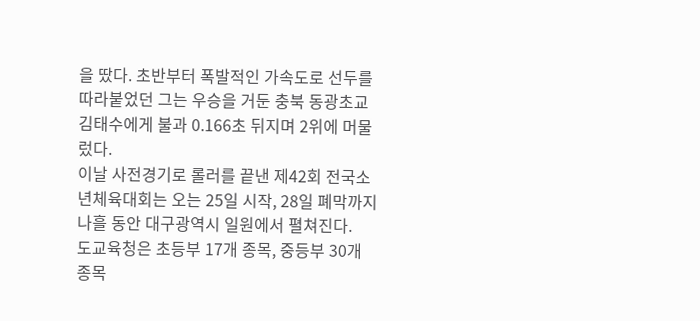을 땄다. 초반부터 폭발적인 가속도로 선두를 따라붙었던 그는 우승을 거둔 충북 동광초교 김태수에게 불과 0.166초 뒤지며 2위에 머물렀다.
이날 사전경기로 롤러를 끝낸 제42회 전국소년체육대회는 오는 25일 시작, 28일 폐막까지 나흘 동안 대구광역시 일원에서 펼쳐진다.
도교육청은 초등부 17개 종목, 중등부 30개 종목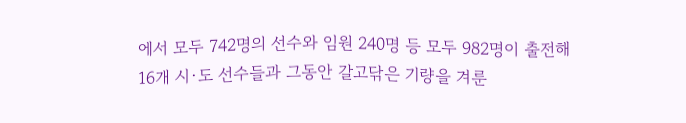에서 모두 742명의 선수와 임원 240명 등 모두 982명이 출전해 16개 시·도 선수들과 그동안 갈고닦은 기량을 겨룬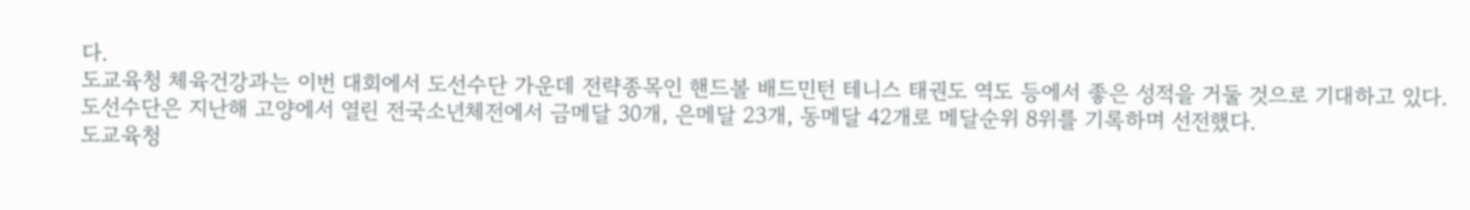다.
도교육청 체육건강과는 이번 대회에서 도선수단 가운데 전략종목인 핸드볼 배드민턴 테니스 태권도 역도 등에서 좋은 성적을 거둘 것으로 기대하고 있다.
도선수단은 지난해 고양에서 열린 전국소년체전에서 금메달 30개, 은메달 23개, 동메달 42개로 메달순위 8위를 기록하며 선전했다.
도교육청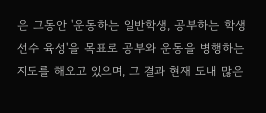은 그동안 '운동하는 일반학생, 공부하는 학생선수 육성'을 목표로 공부와 운동을 병행하는 지도를 해오고 있으며, 그 결과 현재 도내 많은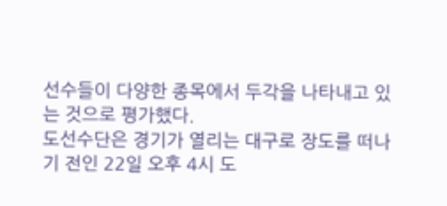선수들이 다양한 종목에서 두각을 나타내고 있는 것으로 평가했다.
도선수단은 경기가 열리는 대구로 장도를 떠나기 전인 22일 오후 4시 도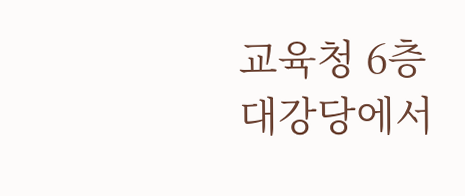교육청 6층 대강당에서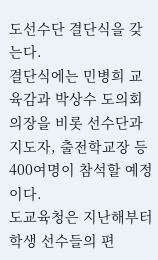도선수단 결단식을 갖는다.
결단식에는 민병희 교육감과 박상수 도의회의장을 비롯 선수단과 지도자, 출전학교장 등 400여명이 참석할 예정이다.
도교육청은 지난해부터 학생 선수들의 편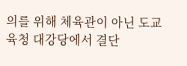의를 위해 체육관이 아닌 도교육청 대강당에서 결단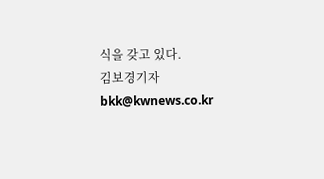식을 갖고 있다.
김보경기자 bkk@kwnews.co.kr